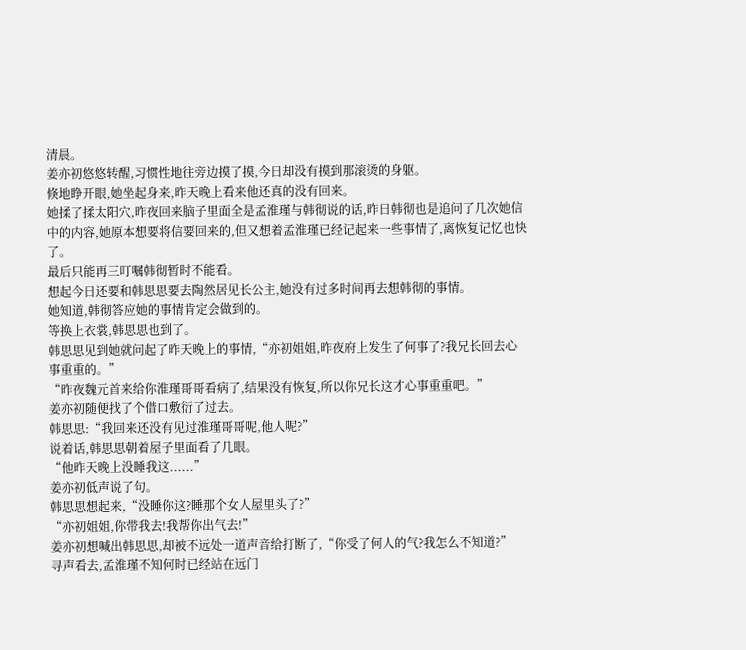清晨。
姜亦初悠悠转醒,习惯性地往旁边摸了摸,今日却没有摸到那滚烫的身躯。
倏地睁开眼,她坐起身来,昨天晚上看来他还真的没有回来。
她揉了揉太阳穴,昨夜回来脑子里面全是孟淮瑾与韩彻说的话,昨日韩彻也是追问了几次她信中的内容,她原本想要将信要回来的,但又想着孟淮瑾已经记起来一些事情了,离恢复记忆也快了。
最后只能再三叮嘱韩彻暂时不能看。
想起今日还要和韩思思要去陶然居见长公主,她没有过多时间再去想韩彻的事情。
她知道,韩彻答应她的事情肯定会做到的。
等换上衣裳,韩思思也到了。
韩思思见到她就问起了昨天晚上的事情,“亦初姐姐,昨夜府上发生了何事了?我兄长回去心事重重的。”
“昨夜魏元首来给你淮瑾哥哥看病了,结果没有恢复,所以你兄长这才心事重重吧。”
姜亦初随便找了个借口敷衍了过去。
韩思思:“我回来还没有见过淮瑾哥哥呢,他人呢?”
说着话,韩思思朝着屋子里面看了几眼。
“他昨天晚上没睡我这......”
姜亦初低声说了句。
韩思思想起来,“没睡你这?睡那个女人屋里头了?”
“亦初姐姐,你带我去!我帮你出气去!”
姜亦初想喊出韩思思,却被不远处一道声音给打断了,“你受了何人的气?我怎么不知道?”
寻声看去,孟淮瑾不知何时已经站在远门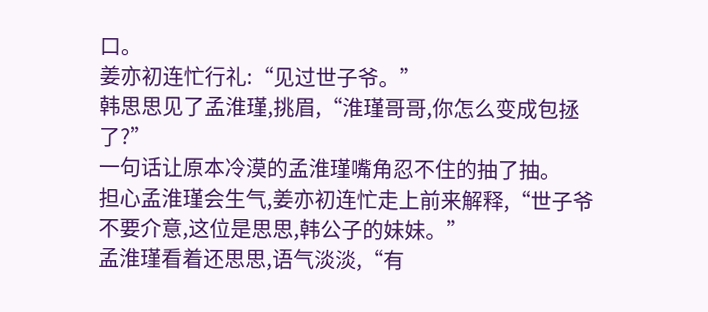口。
姜亦初连忙行礼:“见过世子爷。”
韩思思见了孟淮瑾,挑眉,“淮瑾哥哥,你怎么变成包拯了?”
一句话让原本冷漠的孟淮瑾嘴角忍不住的抽了抽。
担心孟淮瑾会生气,姜亦初连忙走上前来解释,“世子爷不要介意,这位是思思,韩公子的妹妹。”
孟淮瑾看着还思思,语气淡淡,“有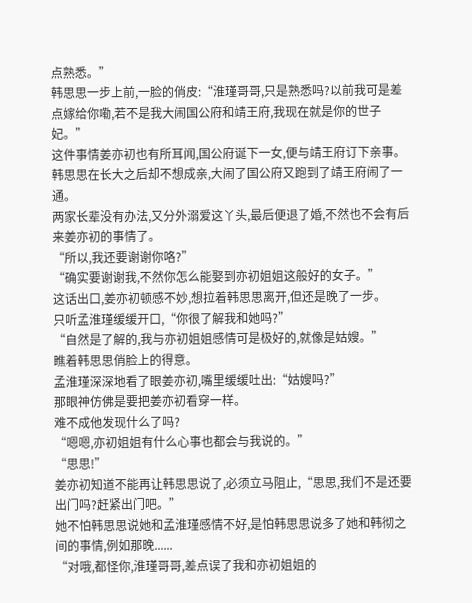点熟悉。”
韩思思一步上前,一脸的俏皮:“淮瑾哥哥,只是熟悉吗?以前我可是差点嫁给你嘞,若不是我大闹国公府和靖王府,我现在就是你的世子妃。”
这件事情姜亦初也有所耳闻,国公府诞下一女,便与靖王府订下亲事。
韩思思在长大之后却不想成亲,大闹了国公府又跑到了靖王府闹了一通。
两家长辈没有办法,又分外溺爱这丫头,最后便退了婚,不然也不会有后来姜亦初的事情了。
“所以,我还要谢谢你咯?”
“确实要谢谢我,不然你怎么能娶到亦初姐姐这般好的女子。”
这话出口,姜亦初顿感不妙,想拉着韩思思离开,但还是晚了一步。
只听孟淮瑾缓缓开口,“你很了解我和她吗?”
“自然是了解的,我与亦初姐姐感情可是极好的,就像是姑嫂。”
瞧着韩思思俏脸上的得意。
孟淮瑾深深地看了眼姜亦初,嘴里缓缓吐出:“姑嫂吗?”
那眼神仿佛是要把姜亦初看穿一样。
难不成他发现什么了吗?
“嗯嗯,亦初姐姐有什么心事也都会与我说的。”
“思思!”
姜亦初知道不能再让韩思思说了,必须立马阻止,“思思,我们不是还要出门吗?赶紧出门吧。”
她不怕韩思思说她和孟淮瑾感情不好,是怕韩思思说多了她和韩彻之间的事情,例如那晚......
“对哦,都怪你,淮瑾哥哥,差点误了我和亦初姐姐的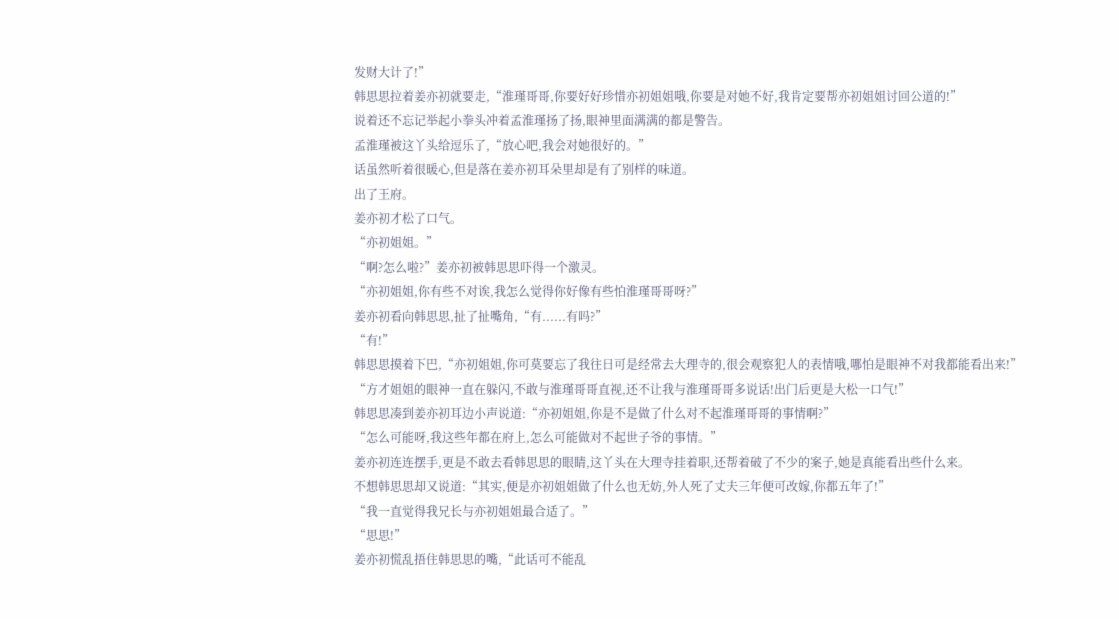发财大计了!”
韩思思拉着姜亦初就要走,“淮瑾哥哥,你要好好珍惜亦初姐姐哦,你要是对她不好,我肯定要帮亦初姐姐讨回公道的!”
说着还不忘记举起小拳头冲着孟淮瑾扬了扬,眼神里面满满的都是警告。
孟淮瑾被这丫头给逗乐了,“放心吧,我会对她很好的。”
话虽然听着很暖心,但是落在姜亦初耳朵里却是有了别样的味道。
出了王府。
姜亦初才松了口气。
“亦初姐姐。”
“啊?怎么啦?”姜亦初被韩思思吓得一个激灵。
“亦初姐姐,你有些不对诶,我怎么觉得你好像有些怕淮瑾哥哥呀?”
姜亦初看向韩思思,扯了扯嘴角,“有......有吗?”
“有!”
韩思思摸着下巴,“亦初姐姐,你可莫要忘了我往日可是经常去大理寺的,很会观察犯人的表情哦,哪怕是眼神不对我都能看出来!”
“方才姐姐的眼神一直在躲闪,不敢与淮瑾哥哥直视,还不让我与淮瑾哥哥多说话!出门后更是大松一口气!”
韩思思凑到姜亦初耳边小声说道:“亦初姐姐,你是不是做了什么对不起淮瑾哥哥的事情啊?”
“怎么可能呀,我这些年都在府上,怎么可能做对不起世子爷的事情。”
姜亦初连连摆手,更是不敢去看韩思思的眼睛,这丫头在大理寺挂着职,还帮着破了不少的案子,她是真能看出些什么来。
不想韩思思却又说道:“其实,便是亦初姐姐做了什么也无妨,外人死了丈夫三年便可改嫁,你都五年了!”
“我一直觉得我兄长与亦初姐姐最合适了。”
“思思!”
姜亦初慌乱捂住韩思思的嘴,“此话可不能乱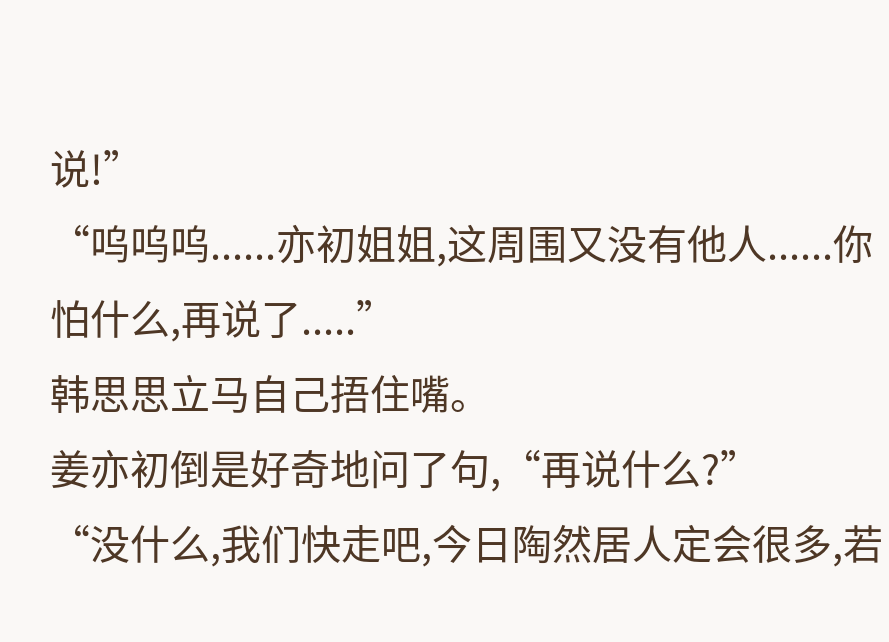说!”
“呜呜呜......亦初姐姐,这周围又没有他人......你怕什么,再说了.....”
韩思思立马自己捂住嘴。
姜亦初倒是好奇地问了句,“再说什么?”
“没什么,我们快走吧,今日陶然居人定会很多,若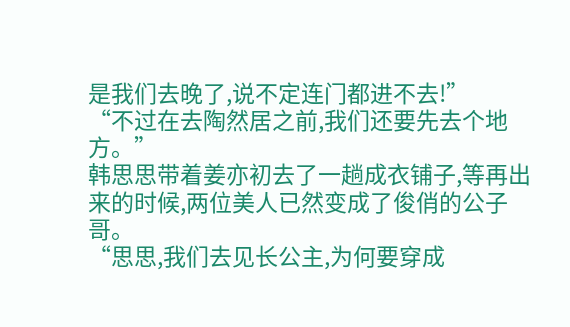是我们去晚了,说不定连门都进不去!”
“不过在去陶然居之前,我们还要先去个地方。”
韩思思带着姜亦初去了一趟成衣铺子,等再出来的时候,两位美人已然变成了俊俏的公子哥。
“思思,我们去见长公主,为何要穿成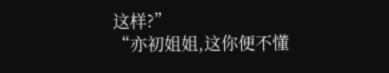这样?”
“亦初姐姐,这你便不懂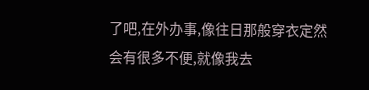了吧,在外办事,像往日那般穿衣定然会有很多不便,就像我去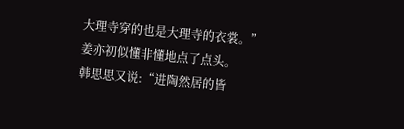大理寺穿的也是大理寺的衣裳。”
姜亦初似懂非懂地点了点头。
韩思思又说:“进陶然居的皆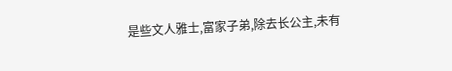是些文人雅士,富家子弟,除去长公主,未有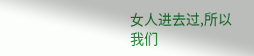女人进去过,所以我们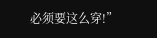必须要这么穿!”